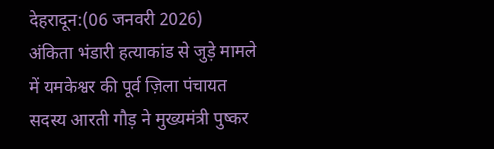देहरादून:(06 जनवरी 2026)
अंकिता भंडारी हत्याकांड से जुड़े मामले में यमकेश्वर की पूर्व ज़िला पंचायत सदस्य आरती गौड़ ने मुख्यमंत्री पुष्कर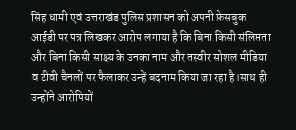सिंह धामी एवं उत्तराखंड पुलिस प्रशासन को अपनी फ़ेसबुक आईडी पर पत्र लिखकर आरोप लगाया है कि बिना किसी संलिप्तता और बिना किसी साक्ष्य के उनका नाम और तस्वीर सोशल मीडिया व टीवी चैनलों पर फैलाकर उन्हें बदनाम किया जा रहा है।साथ ही उन्होंने आरोपियों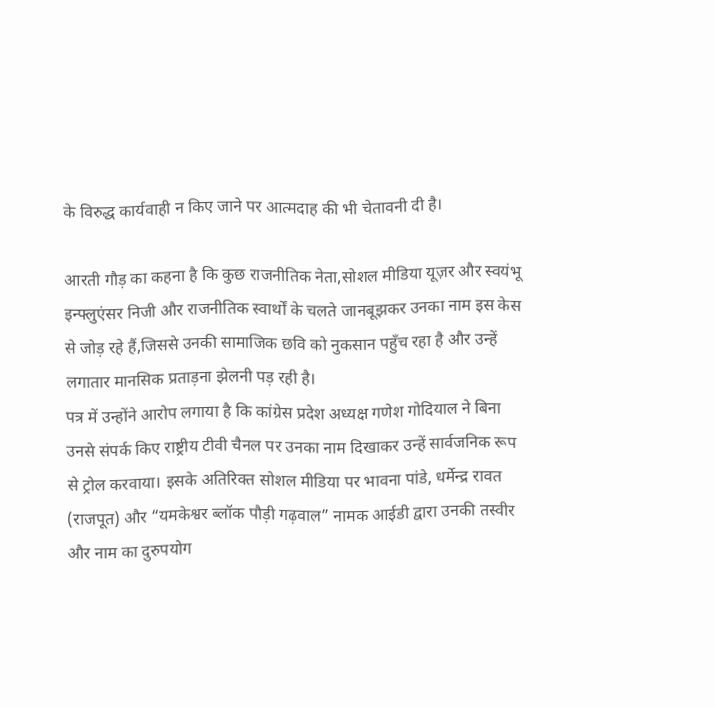के विरुद्ध कार्यवाही न किए जाने पर आत्मदाह की भी चेतावनी दी है।

आरती गौड़ का कहना है कि कुछ राजनीतिक नेता,सोशल मीडिया यूज़र और स्वयंभू इन्फ्लुएंसर निजी और राजनीतिक स्वार्थों के चलते जानबूझकर उनका नाम इस केस से जोड़ रहे हैं,जिससे उनकी सामाजिक छवि को नुकसान पहुँच रहा है और उन्हें लगातार मानसिक प्रताड़ना झेलनी पड़ रही है।
पत्र में उन्होंने आरोप लगाया है कि कांग्रेस प्रदेश अध्यक्ष गणेश गोदियाल ने बिना उनसे संपर्क किए राष्ट्रीय टीवी चैनल पर उनका नाम दिखाकर उन्हें सार्वजनिक रूप से ट्रोल करवाया। इसके अतिरिक्त सोशल मीडिया पर भावना पांडे, धर्मेन्द्र रावत (राजपूत) और “यमकेश्वर ब्लॉक पौड़ी गढ़वाल” नामक आईडी द्वारा उनकी तस्वीर और नाम का दुरुपयोग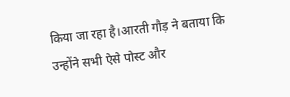किया जा रहा है।आरती गौड़ ने बताया कि उन्होंने सभी ऐसे पोस्ट और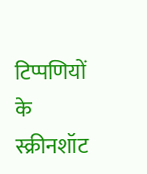टिप्पणियों के स्क्रीनशॉट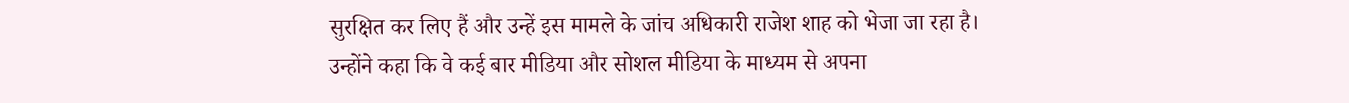सुरक्षित कर लिए हैं और उन्हें इस मामले के जांच अधिकारी राजेश शाह को भेजा जा रहा है।
उन्होंने कहा कि वे कई बार मीडिया और सोशल मीडिया के माध्यम से अपना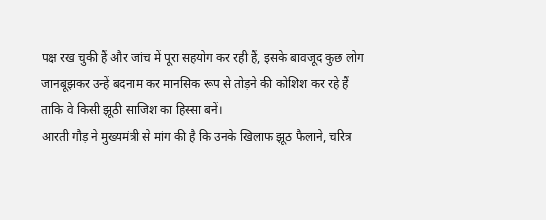पक्ष रख चुकी हैं और जांच में पूरा सहयोग कर रही हैं, इसके बावजूद कुछ लोग जानबूझकर उन्हें बदनाम कर मानसिक रूप से तोड़ने की कोशिश कर रहे हैं ताकि वे किसी झूठी साजिश का हिस्सा बनें।
आरती गौड़ ने मुख्यमंत्री से मांग की है कि उनके खिलाफ झूठ फैलाने, चरित्र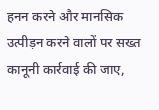हनन करने और मानसिक उत्पीड़न करने वालों पर सख्त कानूनी कार्रवाई की जाए,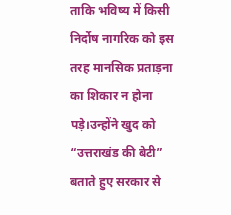ताकि भविष्य में किसी निर्दोष नागरिक को इस तरह मानसिक प्रताड़ना का शिकार न होना पड़े।उन्होंने खुद को “उत्तराखंड की बेटी” बताते हुए सरकार से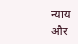न्याय और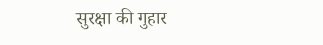सुरक्षा की गुहार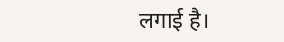लगाई है।